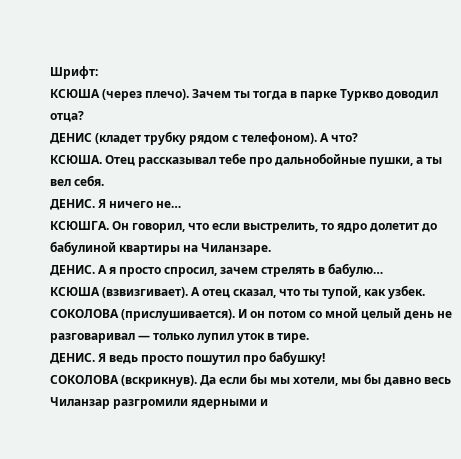Шрифт:
КСЮША (через плечо). Зачем ты тогда в парке Туркво доводил отца?
ДЕНИС (кладет трубку рядом с телефоном). А что?
КСЮША. Отец рассказывал тебе про дальнобойные пушки, а ты вел себя.
ДЕНИС. Я ничего не…
КСЮШГА. Он говорил, что если выстрелить, то ядро долетит до бабулиной квартиры на Чиланзаре.
ДЕНИС. А я просто спросил, зачем стрелять в бабулю…
КСЮША (взвизгивает). А отец сказал, что ты тупой, как узбек.
СОКОЛОВА (прислушивается). И он потом со мной целый день не разговаривал — только лупил уток в тире.
ДЕНИС. Я ведь просто пошутил про бабушку!
СОКОЛОВА (вскрикнув). Да если бы мы хотели, мы бы давно весь Чиланзар разгромили ядерными и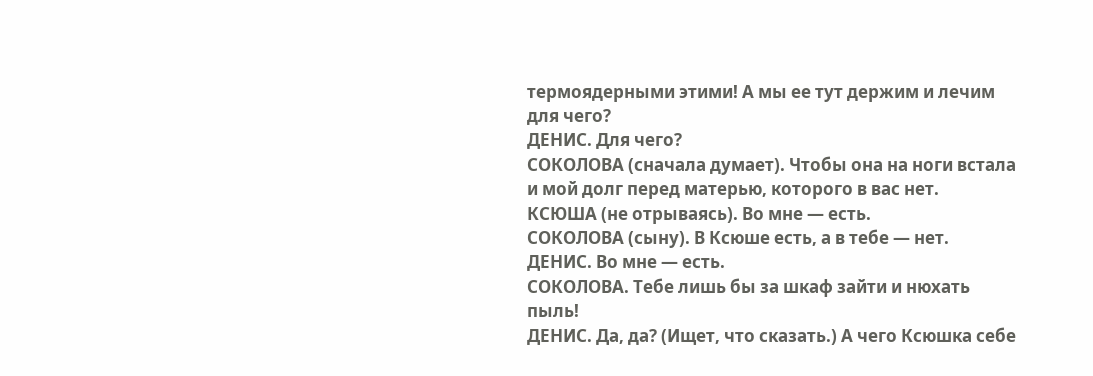термоядерными этими! А мы ее тут держим и лечим для чего?
ДЕНИС. Для чего?
СОКОЛОВА (сначала думает). Чтобы она на ноги встала и мой долг перед матерью, которого в вас нет.
КСЮША (не отрываясь). Во мне — есть.
СОКОЛОВА (сыну). В Ксюше есть, а в тебе — нет.
ДЕНИС. Во мне — есть.
СОКОЛОВА. Тебе лишь бы за шкаф зайти и нюхать пыль!
ДЕНИС. Да, да? (Ищет, что сказать.) А чего Ксюшка себе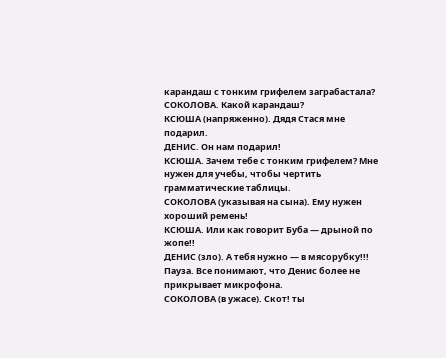карандаш с тонким грифелем заграбастала?
СОКОЛОВА. Какой карандаш?
КСЮША (напряженно). Дядя Стася мне подарил.
ДЕНИС. Он нам подарил!
КСЮША. Зачем тебе с тонким грифелем? Мне нужен для учебы, чтобы чертить грамматические таблицы.
СОКОЛОВА (указывая на сына). Ему нужен хороший ремень!
КСЮША. Или как говорит Буба — дрыной по жопе!!
ДЕНИС (зло). А тебя нужно — в мясорубку!!!
Пауза. Все понимают, что Денис более не прикрывает микрофона.
СОКОЛОВА (в ужасе). Скот! ты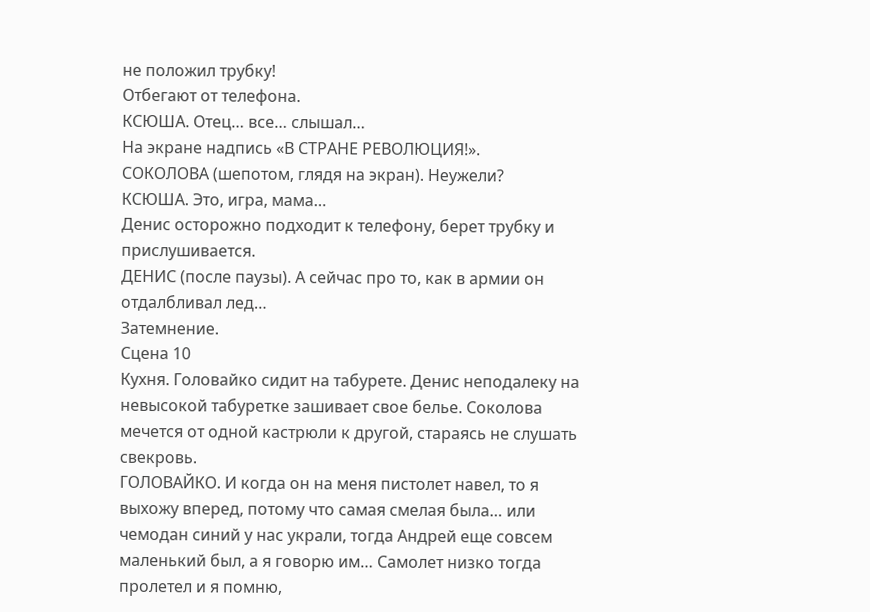не положил трубку!
Отбегают от телефона.
КСЮША. Отец… все… слышал…
На экране надпись «В СТРАНЕ РЕВОЛЮЦИЯ!».
СОКОЛОВА (шепотом, глядя на экран). Неужели?
КСЮША. Это, игра, мама…
Денис осторожно подходит к телефону, берет трубку и прислушивается.
ДЕНИС (после паузы). А сейчас про то, как в армии он отдалбливал лед…
Затемнение.
Сцена 10
Кухня. Головайко сидит на табурете. Денис неподалеку на невысокой табуретке зашивает свое белье. Соколова мечется от одной кастрюли к другой, стараясь не слушать свекровь.
ГОЛОВАЙКО. И когда он на меня пистолет навел, то я выхожу вперед, потому что самая смелая была… или чемодан синий у нас украли, тогда Андрей еще совсем маленький был, а я говорю им… Самолет низко тогда пролетел и я помню,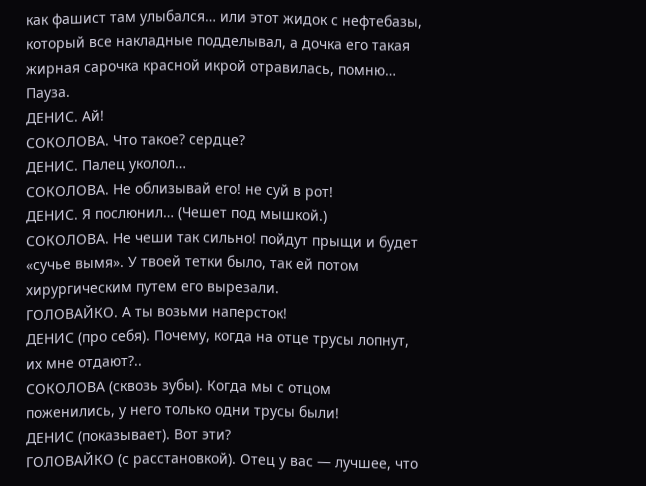как фашист там улыбался… или этот жидок с нефтебазы, который все накладные подделывал, а дочка его такая жирная сарочка красной икрой отравилась, помню…
Пауза.
ДЕНИС. Ай!
СОКОЛОВА. Что такое? сердце?
ДЕНИС. Палец уколол…
СОКОЛОВА. Не облизывай его! не суй в рот!
ДЕНИС. Я послюнил… (Чешет под мышкой.)
СОКОЛОВА. Не чеши так сильно! пойдут прыщи и будет «сучье вымя». У твоей тетки было, так ей потом хирургическим путем его вырезали.
ГОЛОВАЙКО. А ты возьми наперсток!
ДЕНИС (про себя). Почему, когда на отце трусы лопнут, их мне отдают?..
СОКОЛОВА (сквозь зубы). Когда мы с отцом поженились, у него только одни трусы были!
ДЕНИС (показывает). Вот эти?
ГОЛОВАЙКО (с расстановкой). Отец у вас — лучшее, что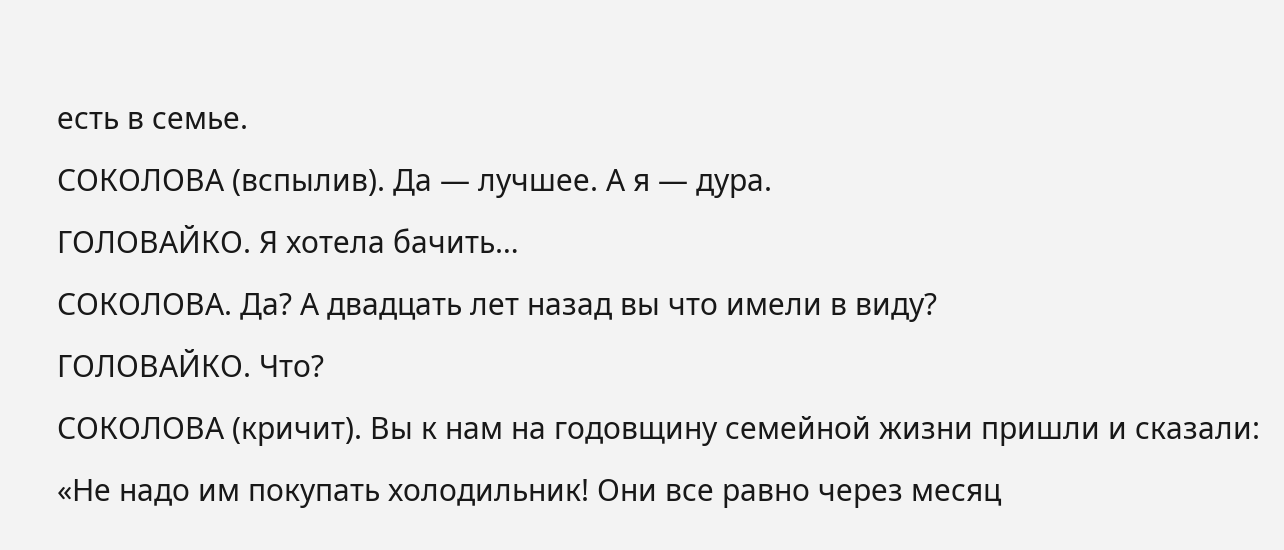есть в семье.
СОКОЛОВА (вспылив). Да — лучшее. А я — дура.
ГОЛОВАЙКО. Я хотела бачить…
СОКОЛОВА. Да? А двадцать лет назад вы что имели в виду?
ГОЛОВАЙКО. Что?
СОКОЛОВА (кричит). Вы к нам на годовщину семейной жизни пришли и сказали: «Не надо им покупать холодильник! Они все равно через месяц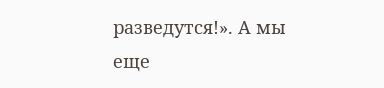разведутся!». А мы еще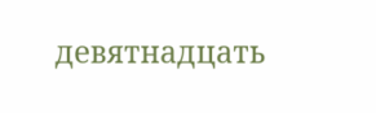девятнадцать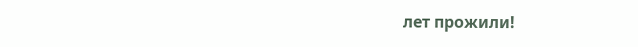лет прожили!